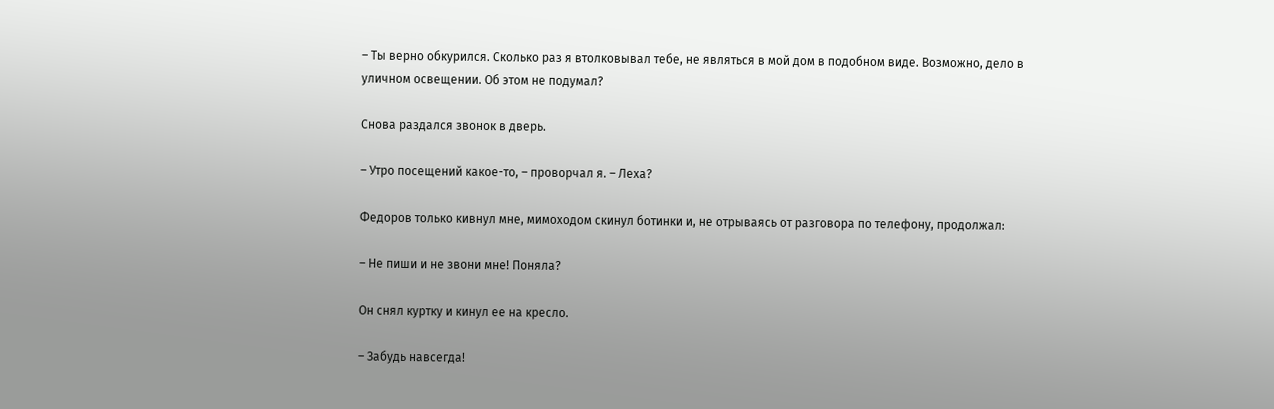– Ты верно обкурился. Сколько раз я втолковывал тебе, не являться в мой дом в подобном виде. Возможно, дело в уличном освещении. Об этом не подумал?

Снова раздался звонок в дверь.

– Утро посещений какое-то, – проворчал я. – Леха?

Федоров только кивнул мне, мимоходом скинул ботинки и, не отрываясь от разговора по телефону, продолжал:

– Не пиши и не звони мне! Поняла?

Он снял куртку и кинул ее на кресло.

– Забудь навсегда!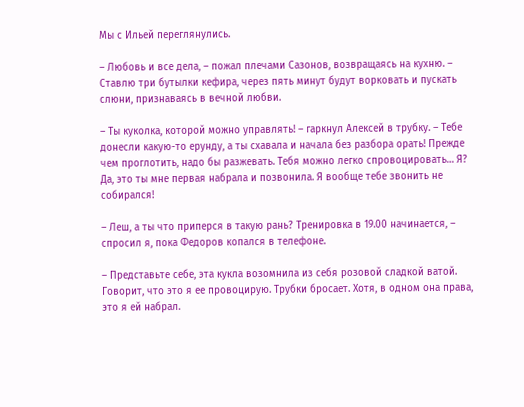Мы с Ильей переглянулись.

– Любовь и все дела, – пожал плечами Сазонов, возвращаясь на кухню. – Ставлю три бутылки кефира, через пять минут будут ворковать и пускать слюни, признаваясь в вечной любви.

– Ты куколка, которой можно управлять! – гаркнул Алексей в трубку. – Тебе донесли какую-то ерунду, а ты схавала и начала без разбора орать! Прежде чем проглотить, надо бы разжевать. Тебя можно легко спровоцировать… Я? Да, это ты мне первая набрала и позвонила. Я вообще тебе звонить не собирался!

– Леш, а ты что приперся в такую рань? Тренировка в 19.00 начинается, – спросил я, пока Федоров копался в телефоне.

– Представьте себе, эта кукла возомнила из себя розовой сладкой ватой. Говорит, что это я ее провоцирую. Трубки бросает. Хотя, в одном она права, это я ей набрал.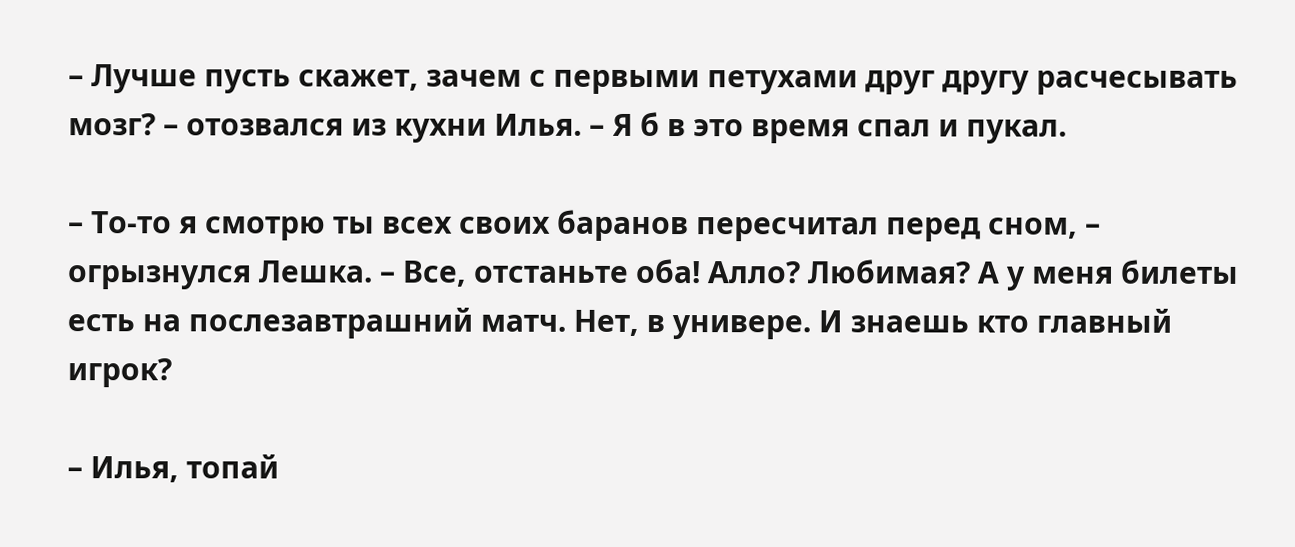– Лучше пусть скажет, зачем с первыми петухами друг другу расчесывать мозг? – отозвался из кухни Илья. – Я б в это время спал и пукал.

– То-то я смотрю ты всех своих баранов пересчитал перед сном, – огрызнулся Лешка. – Все, отстаньте оба! Алло? Любимая? А у меня билеты есть на послезавтрашний матч. Нет, в универе. И знаешь кто главный игрок?

– Илья, топай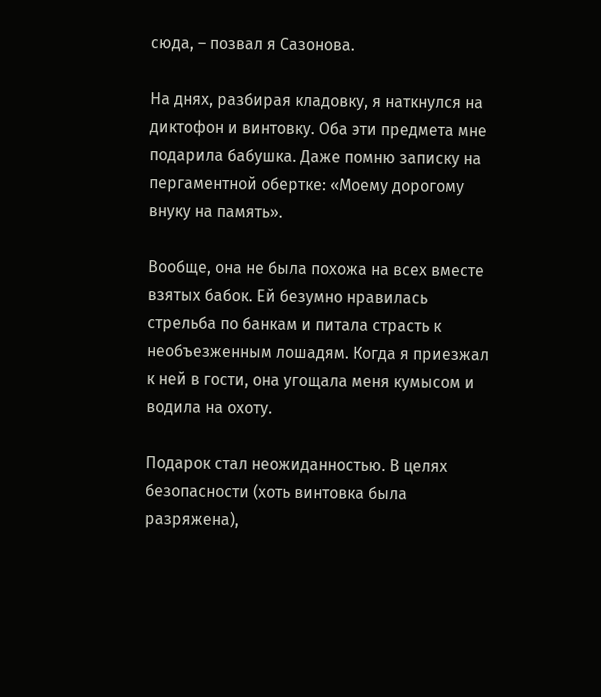сюда, – позвал я Сазонова.

На днях, разбирая кладовку, я наткнулся на диктофон и винтовку. Оба эти предмета мне подарила бабушка. Даже помню записку на пергаментной обертке: «Моему дорогому внуку на память».

Вообще, она не была похожа на всех вместе взятых бабок. Ей безумно нравилась стрельба по банкам и питала страсть к необъезженным лошадям. Когда я приезжал к ней в гости, она угощала меня кумысом и водила на охоту.

Подарок стал неожиданностью. В целях безопасности (хоть винтовка была разряжена),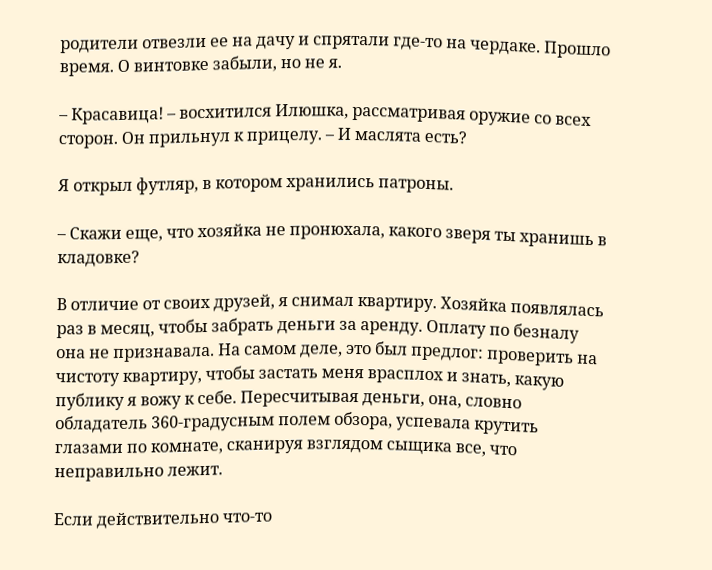родители отвезли ее на дачу и спрятали где-то на чердаке. Прошло время. О винтовке забыли, но не я.

– Красавица! – восхитился Илюшка, рассматривая оружие со всех сторон. Он прильнул к прицелу. – И маслята есть?

Я открыл футляр, в котором хранились патроны.

– Скажи еще, что хозяйка не пронюхала, какого зверя ты хранишь в кладовке?

В отличие от своих друзей, я снимал квартиру. Хозяйка появлялась раз в месяц, чтобы забрать деньги за аренду. Оплату по безналу она не признавала. На самом деле, это был предлог: проверить на чистоту квартиру, чтобы застать меня врасплох и знать, какую публику я вожу к себе. Пересчитывая деньги, она, словно обладатель 360-градусным полем обзора, успевала крутить глазами по комнате, сканируя взглядом сыщика все, что неправильно лежит.

Если действительно что-то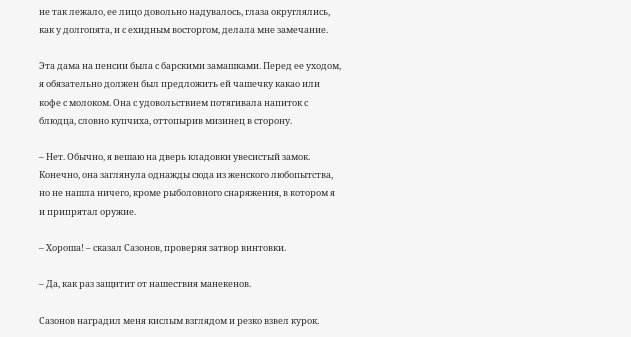не так лежало, ее лицо довольно надувалось, глаза округлялись, как у долгопята, и с ехидным восторгом, делала мне замечание.

Эта дама на пенсии была с барскими замашками. Перед ее уходом, я обязательно должен был предложить ей чашечку какао или кофе с молоком. Она с удовольствием потягивала напиток с блюдца, словно купчиха, оттопырив мизинец в сторону.

– Нет. Обычно, я вешаю на дверь кладовки увесистый замок. Конечно, она заглянула однажды сюда из женского любопытства, но не нашла ничего, кроме рыболовного снаряжения, в котором я и припрятал оружие.

– Хороша! – сказал Сазонов, проверяя затвор винтовки.

– Да, как раз защитит от нашествия манекенов.

Сазонов наградил меня кислым взглядом и резко взвел курок.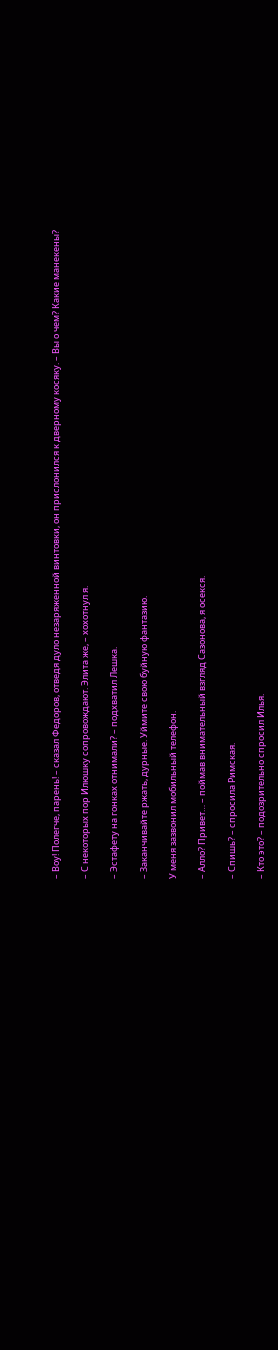– Воу! Полегче, парень! – сказал Федоров, отведя дуло незаряженной винтовки, он прислонился к дверному косяку. – Вы о чем? Какие манекены?

– С некоторых пор Илюшку сопровождают. Элита же, – хохотнул я.

– Эстафету на гонках отнимали? – подхватил Лешка.

– Заканчивайте ржать, дурные. Уймите свою буйную фантазию.

У меня зазвонил мобильный телефон.

– Алло? Привет… – поймав внимательный взгляд Сазонова, я осекся.

– Спишь? – спросила Римская.

– Кто это? – подозрительно спросил Илья.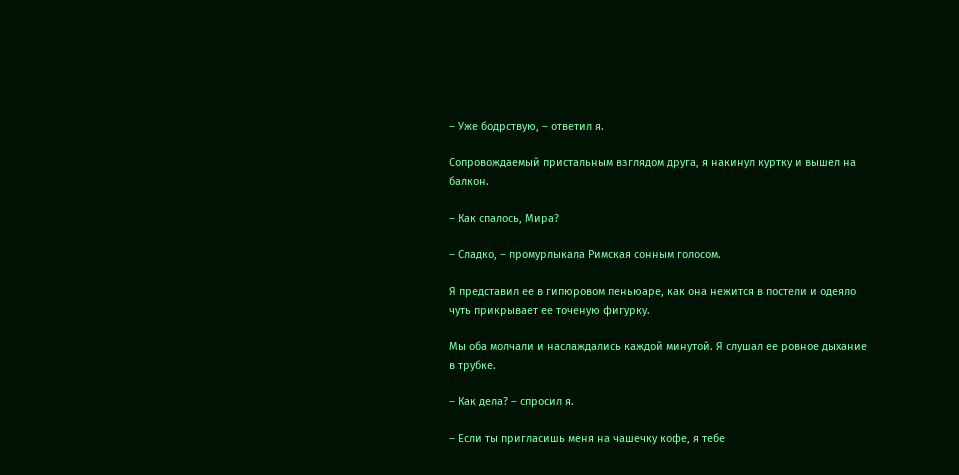– Уже бодрствую, – ответил я.

Сопровождаемый пристальным взглядом друга, я накинул куртку и вышел на балкон.

– Как спалось, Мира?

– Сладко, – промурлыкала Римская сонным голосом.

Я представил ее в гипюровом пеньюаре, как она нежится в постели и одеяло чуть прикрывает ее точеную фигурку.

Мы оба молчали и наслаждались каждой минутой. Я слушал ее ровное дыхание в трубке.

– Как дела? – спросил я.

– Если ты пригласишь меня на чашечку кофе, я тебе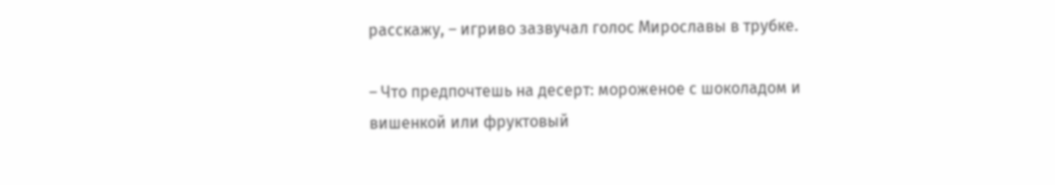расскажу, – игриво зазвучал голос Мирославы в трубке.

– Что предпочтешь на десерт: мороженое с шоколадом и вишенкой или фруктовый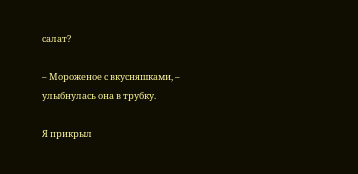салат?

– Мороженое с вкусняшками, – улыбнулась она в трубку.

Я прикрыл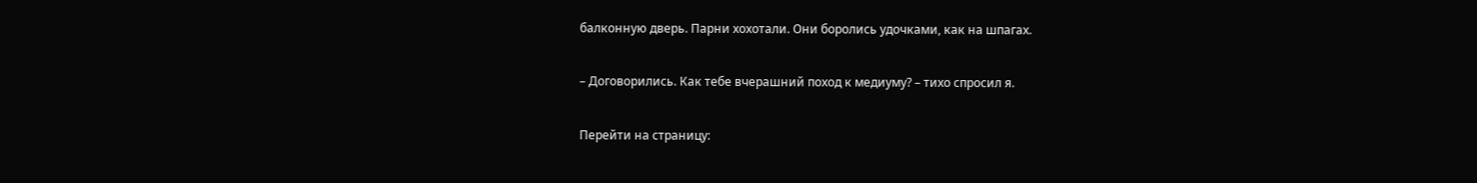балконную дверь. Парни хохотали. Они боролись удочками, как на шпагах.

– Договорились. Как тебе вчерашний поход к медиуму? – тихо спросил я.

Перейти на страницу: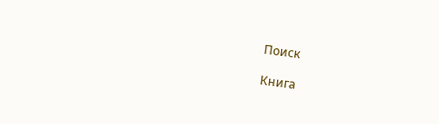Поиск

Книга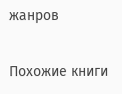жанров

Похожие книги